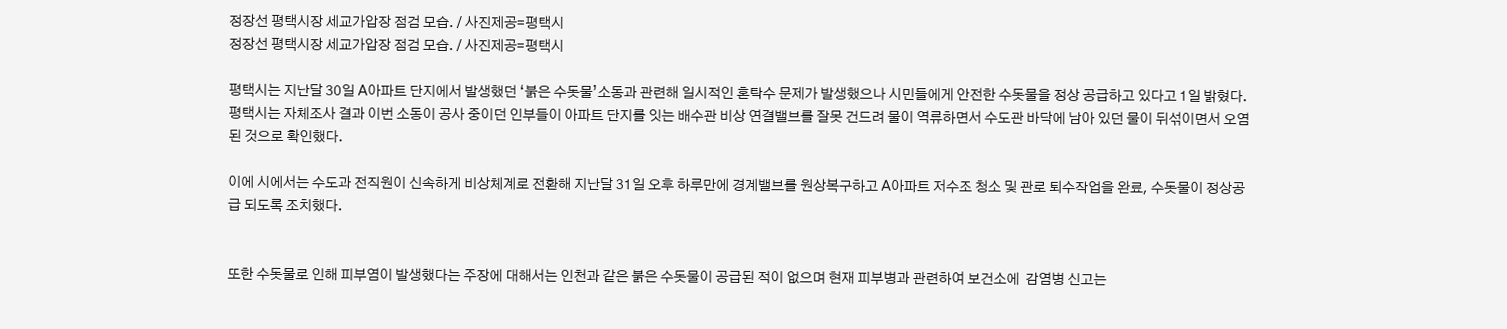정장선 평택시장 세교가압장 점검 모습. / 사진제공=평택시
정장선 평택시장 세교가압장 점검 모습. / 사진제공=평택시

평택시는 지난달 30일 A아파트 단지에서 발생했던 ‘붉은 수돗물’소동과 관련해 일시적인 혼탁수 문제가 발생했으나 시민들에게 안전한 수돗물을 정상 공급하고 있다고 1일 밝혔다.
평택시는 자체조사 결과 이번 소동이 공사 중이던 인부들이 아파트 단지를 잇는 배수관 비상 연결밸브를 잘못 건드려 물이 역류하면서 수도관 바닥에 남아 있던 물이 뒤섞이면서 오염된 것으로 확인했다.

이에 시에서는 수도과 전직원이 신속하게 비상체계로 전환해 지난달 31일 오후 하루만에 경계밸브를 원상복구하고 A아파트 저수조 청소 및 관로 퇴수작업을 완료, 수돗물이 정상공급 되도록 조치했다.


또한 수돗물로 인해 피부염이 발생했다는 주장에 대해서는 인천과 같은 붉은 수돗물이 공급된 적이 없으며 현재 피부병과 관련하여 보건소에  감염병 신고는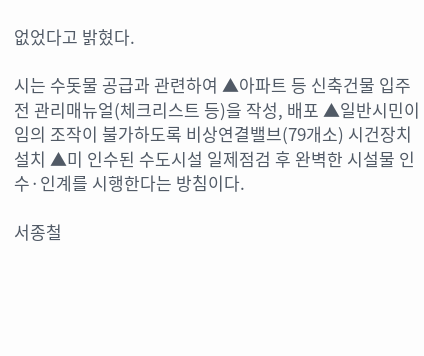없었다고 밝혔다.

시는 수돗물 공급과 관련하여 ▲아파트 등 신축건물 입주 전 관리매뉴얼(체크리스트 등)을 작성, 배포 ▲일반시민이 임의 조작이 불가하도록 비상연결밸브(79개소) 시건장치 설치 ▲미 인수된 수도시설 일제점검 후 완벽한 시설물 인수·인계를 시행한다는 방침이다.

서종철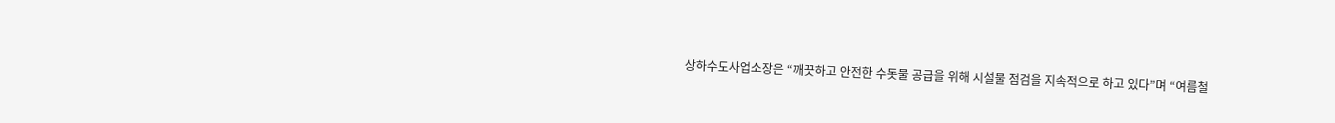상하수도사업소장은 “깨끗하고 안전한 수돗물 공급을 위해 시설물 점검을 지속적으로 하고 있다”며 “여름철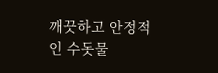깨끗하고 안정적인 수돗물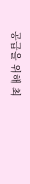공급을 위해 최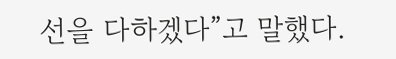선을 다하겠다”고 말했다.